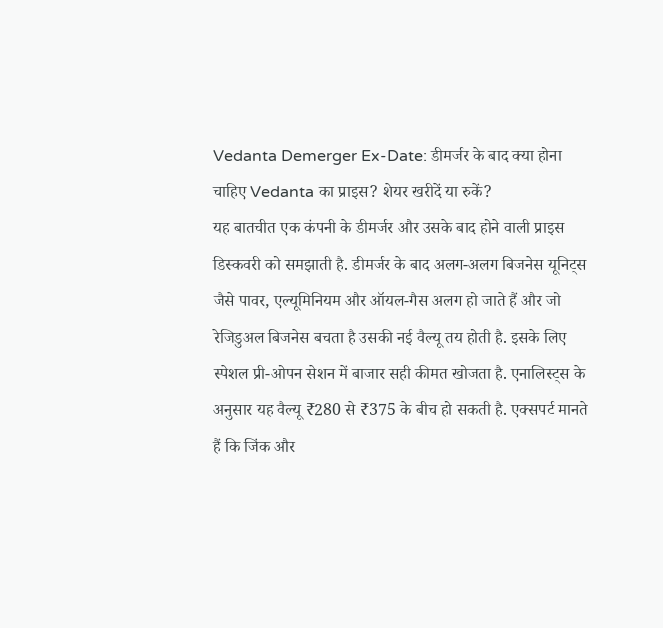Vedanta Demerger Ex-Date: डीमर्जर के बाद क्या होना चाहिए Vedanta का प्राइस? शेयर खरीदें या रुकें?
यह बातचीत एक कंपनी के डीमर्जर और उसके बाद होने वाली प्राइस डिस्कवरी को समझाती है. डीमर्जर के बाद अलग-अलग बिजनेस यूनिट्स जैसे पावर, एल्यूमिनियम और ऑयल-गैस अलग हो जाते हैं और जो रेजिडुअल बिजनेस बचता है उसकी नई वैल्यू तय होती है. इसके लिए स्पेशल प्री-ओपन सेशन में बाजार सही कीमत खोजता है. एनालिस्ट्स के अनुसार यह वैल्यू ₹280 से ₹375 के बीच हो सकती है. एक्सपर्ट मानते हैं कि जिंक और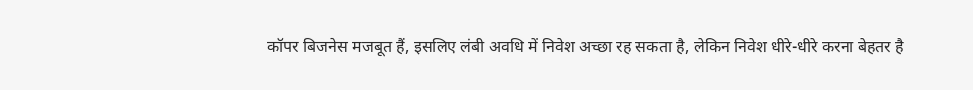कॉपर बिजनेस मजबूत हैं, इसलिए लंबी अवधि में निवेश अच्छा रह सकता है, लेकिन निवेश धीरे-धीरे करना बेहतर है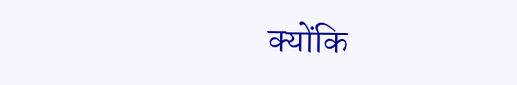क्योंकि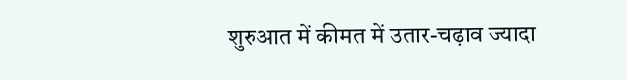शुरुआत में कीमत में उतार-चढ़ाव ज्यादा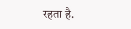रहता है.